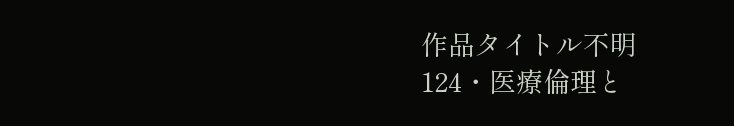作品タイトル不明
124・医療倫理と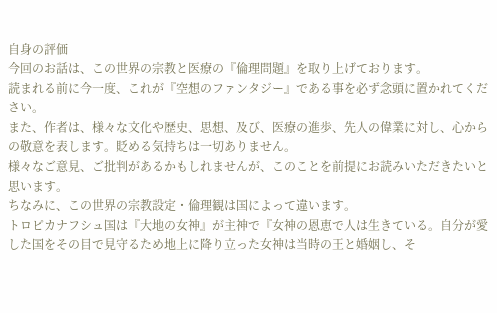自身の評価
今回のお話は、この世界の宗教と医療の『倫理問題』を取り上げております。
読まれる前に今一度、これが『空想のファンタジー』である事を必ず念頭に置かれてください。
また、作者は、様々な文化や歴史、思想、及び、医療の進歩、先人の偉業に対し、心からの敬意を表します。貶める気持ちは一切ありません。
様々なご意見、ご批判があるかもしれませんが、このことを前提にお読みいただきたいと思います。
ちなみに、この世界の宗教設定・倫理観は国によって違います。
トロピカナフシュ国は『大地の女神』が主神で『女神の恩恵で人は生きている。自分が愛した国をその目で見守るため地上に降り立った女神は当時の王と婚姻し、そ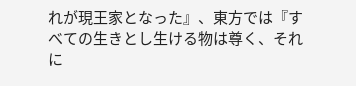れが現王家となった』、東方では『すべての生きとし生ける物は尊く、それに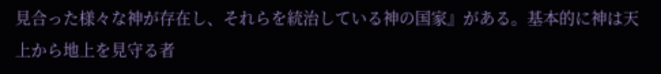見合った様々な神が存在し、それらを統治している神の国家』がある。基本的に神は天上から地上を見守る者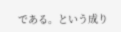である。という成り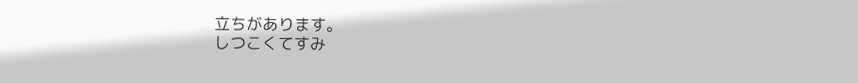立ちがあります。
しつこくてすみ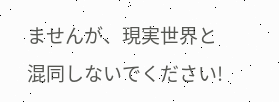ませんが、現実世界と混同しないでください!